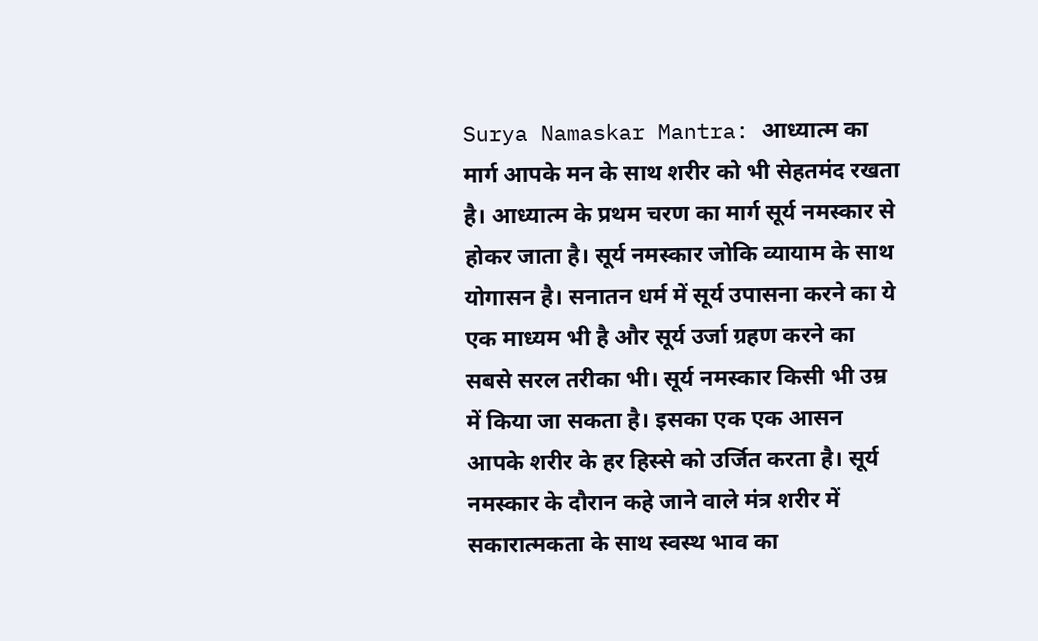Surya Namaskar Mantra: आध्यात्म का मार्ग आपके मन के साथ शरीर को भी सेहतमंद रखता है। आध्यात्म के प्रथम चरण का मार्ग सूर्य नमस्कार से होकर जाता है। सूर्य नमस्कार जोकि व्यायाम के साथ योगासन है। सनातन धर्म में सूर्य उपासना करने का ये एक माध्यम भी है और सूर्य उर्जा ग्रहण करने का सबसे सरल तरीका भी। सूर्य नमस्कार किसी भी उम्र में किया जा सकता है। इसका एक एक आसन आपके शरीर के हर हिस्से को उर्जित करता है। सूर्य नमस्कार के दौरान कहे जाने वाले मंत्र शरीर में सकारात्मकता के साथ स्वस्थ भाव का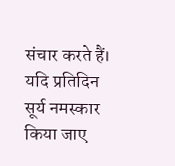संचार करते हैं। यदि प्रतिदिन सूर्य नमस्कार किया जाए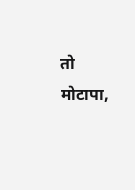तो मोटापा,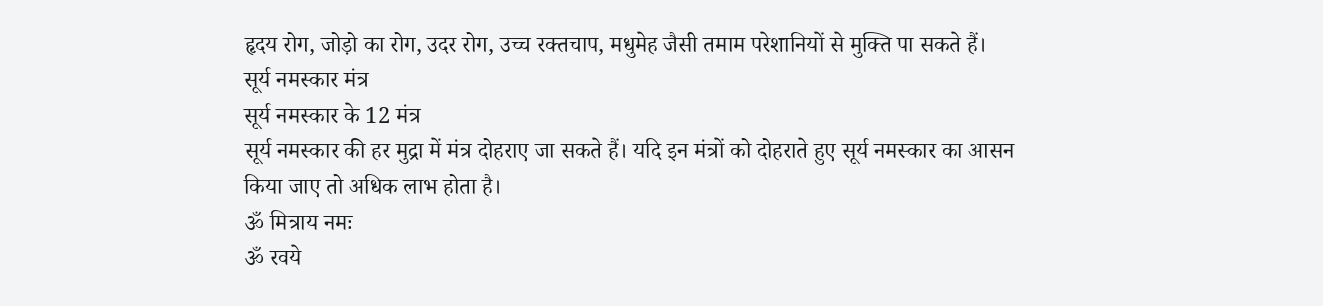हृदय रोग, जोड़ो का रोग, उदर रोग, उच्च रक्तचाप, मधुमेह जैसी तमाम परेशानियों से मुक्ति पा सकते हैं।
सूर्य नमस्कार मंत्र
सूर्य नमस्कार के 12 मंत्र
सूर्य नमस्कार की हर मुद्रा में मंत्र दोहराए जा सकते हैं। यदि इन मंत्रों को दोहराते हुए सूर्य नमस्कार का आसन किया जाए तो अधिक लाभ होता है।
ॐ मित्राय नमः
ॐ रवये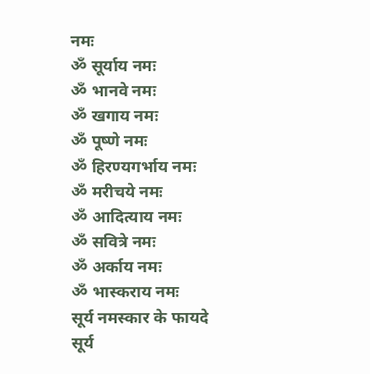नमः
ॐ सूर्याय नमः
ॐ भानवे नमः
ॐ खगाय नमः
ॐ पूष्णे नमः
ॐ हिरण्यगर्भाय नमः
ॐ मरीचये नमः
ॐ आदित्याय नमः
ॐ सवित्रे नमः
ॐ अर्काय नमः
ॐ भास्कराय नमः
सूर्य नमस्कार के फायदे
सूर्य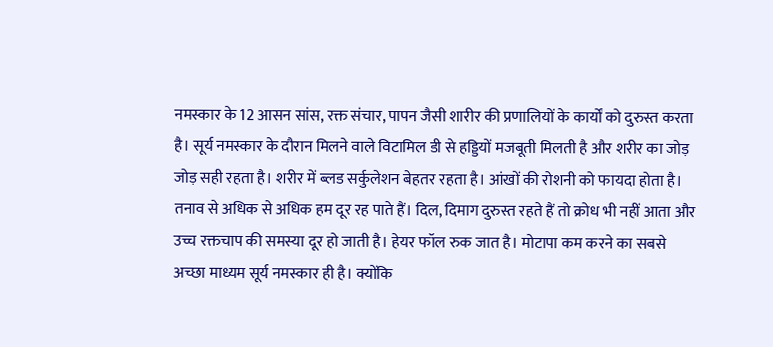नमस्कार के 12 आसन सांस, रक्त संचार, पापन जैसी शारीर की प्रणालियों के कार्यों को दुरुस्त करता है। सूर्य नमस्कार के दौरान मिलने वाले विटामिल डी से हड्डियों मजबूती मिलती है और शरीर का जोड़ जोड़ सही रहता है। शरीर में ब्लड सर्कुलेशन बेहतर रहता है। आंखों की रोशनी को फायदा होता है। तनाव से अधिक से अधिक हम दूर रह पाते हैं। दिल, दिमाग दुरुस्त रहते हैं तो क्रोध भी नहीं आता और उच्च रक्तचाप की समस्या दूर हो जाती है। हेयर फॉल रुक जात है। मोटापा कम करने का सबसे अच्छा माध्यम सूर्य नमस्कार ही है। क्योंकि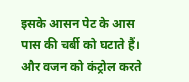इसके आसन पेट के आस पास की चर्बी को घटाते हैं। और वजन को कंट्रोल करते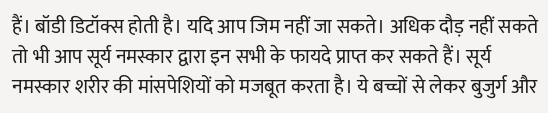हैं। बॉडी डिटॉक्स होती है। यदि आप जिम नहीं जा सकते। अधिक दौड़ नहीं सकते तो भी आप सूर्य नमस्कार द्वारा इन सभी के फायदे प्राप्त कर सकते हैं। सूर्य नमस्कार शरीर की मांसपेशियों को मजबूत करता है। ये बच्चों से लेकर बुजुर्ग और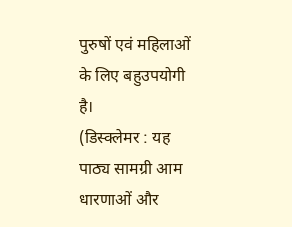पुरुषों एवं महिलाओं के लिए बहुउपयोगी है।
(डिस्क्लेमर : यह पाठ्य सामग्री आम धारणाओं और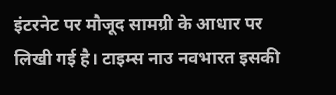इंटरनेट पर मौजूद सामग्री के आधार पर लिखी गई है। टाइम्स नाउ नवभारत इसकी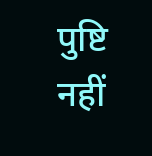पुष्टि नहीं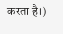करता है।)